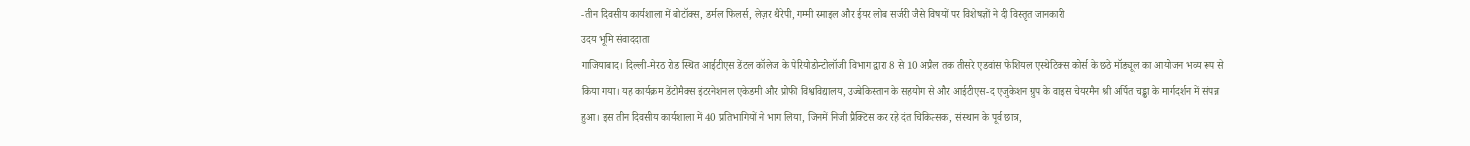-तीन दिवसीय कार्यशाला में बोटॉक्स, डर्मल फिलर्स, लेज़र थैरेपी, गम्मी स्माइल और ईयर लोब सर्जरी जैसे विषयों पर विशेषज्ञों ने दी विस्तृत जानकारी
उदय भूमि संवाददाता
गाजियाबाद। दिल्ली-मेरठ रोड स्थित आईटीएस डेंटल कॉलेज के पेरियोडोन्टोलॉजी विभाग द्वारा 8 से 10 अप्रैल तक तीसरे एडवांस फेशियल एस्थेटिक्स कोर्स के छठे मॉड्यूल का आयोजन भव्य रूप से किया गया। यह कार्यक्रम डेंटोमैक्स इंटरनेशनल एकेडमी और प्रोफी विश्वविद्यालय, उज्बेकिस्तान के सहयोग से और आईटीएस-द एजुकेशन ग्रुप के वाइस चेयरमैन श्री अर्पित चड्ढा के मार्गदर्शन में संपन्न हुआ। इस तीन दिवसीय कार्यशाला में 40 प्रतिभागियों ने भाग लिया, जिनमें निजी प्रैक्टिस कर रहे दंत चिकित्सक, संस्थान के पूर्व छात्र,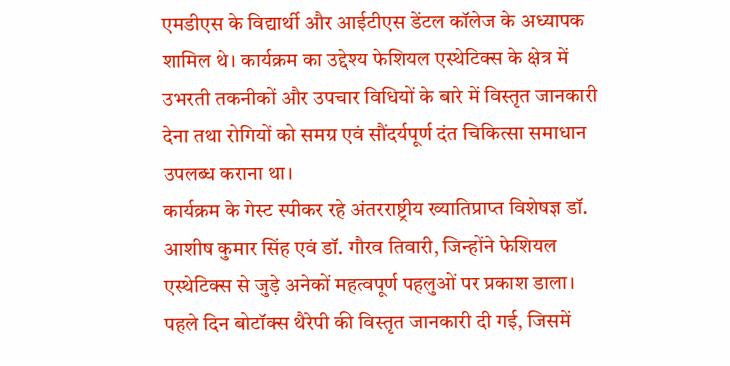एमडीएस के विद्यार्थी और आईटीएस डेंटल कॉलेज के अध्यापक शामिल थे। कार्यक्रम का उद्देश्य फेशियल एस्थेटिक्स के क्षेत्र में उभरती तकनीकों और उपचार विधियों के बारे में विस्तृत जानकारी देना तथा रोगियों को समग्र एवं सौंदर्यपूर्ण दंत चिकित्सा समाधान उपलब्ध कराना था।
कार्यक्रम के गेस्ट स्पीकर रहे अंतरराष्ट्रीय ख्यातिप्राप्त विशेषज्ञ डॉ. आशीष कुमार सिंह एवं डॉ. गौरव तिवारी, जिन्होंने फेशियल एस्थेटिक्स से जुड़े अनेकों महत्वपूर्ण पहलुओं पर प्रकाश डाला। पहले दिन बोटॉक्स थैरेपी की विस्तृत जानकारी दी गई, जिसमें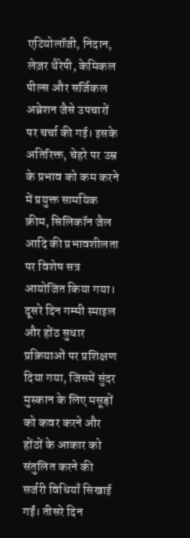एटियोलॉजी, निदान, लेज़र थैरेपी, केमिकल पील्स और सर्जिकल अब्रेशन जैसे उपचारों पर चर्चा की गई। इसके अतिरिक्त, चेहरे पर उम्र के प्रभाव को कम करने में प्रयुक्त सामयिक क्रीम, सिलिकॉन जैल आदि की प्रभावशीलता पर विशेष सत्र आयोजित किया गया। दूसरे दिन गम्मी स्माइल और होंठ सुधार प्रक्रियाओं पर प्रशिक्षण दिया गया, जिसमें सुंदर मुस्कान के लिए मसूड़ों को कवर करने और होंठों के आकार को संतुलित करने की सर्जरी विधियाँ सिखाई गईं। तीसरे दिन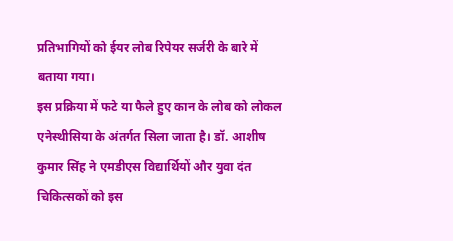प्रतिभागियों को ईयर लोब रिपेयर सर्जरी के बारे में बताया गया।
इस प्रक्रिया में फटे या फैले हुए कान के लोब को लोकल एनेस्थीसिया के अंतर्गत सिला जाता है। डॉ. आशीष कुमार सिंह ने एमडीएस विद्यार्थियों और युवा दंत चिकित्सकों को इस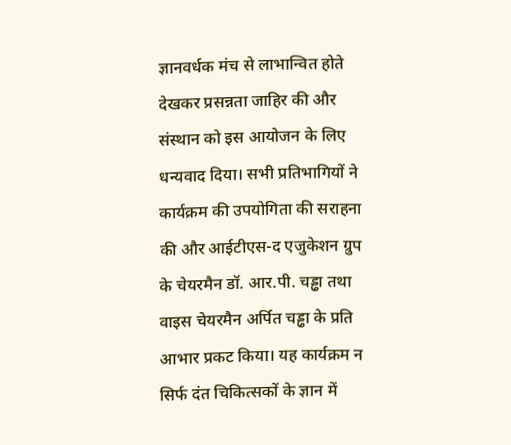ज्ञानवर्धक मंच से लाभान्वित होते देखकर प्रसन्नता जाहिर की और संस्थान को इस आयोजन के लिए धन्यवाद दिया। सभी प्रतिभागियों ने कार्यक्रम की उपयोगिता की सराहना की और आईटीएस-द एजुकेशन ग्रुप के चेयरमैन डॉ. आर.पी. चड्ढा तथा वाइस चेयरमैन अर्पित चड्ढा के प्रति आभार प्रकट किया। यह कार्यक्रम न सिर्फ दंत चिकित्सकों के ज्ञान में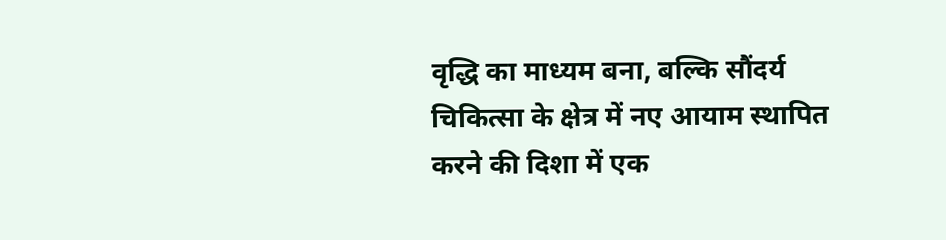वृद्धि का माध्यम बना, बल्कि सौंदर्य चिकित्सा के क्षेत्र में नए आयाम स्थापित करने की दिशा में एक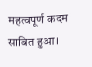महत्वपूर्ण कदम साबित हुआ।